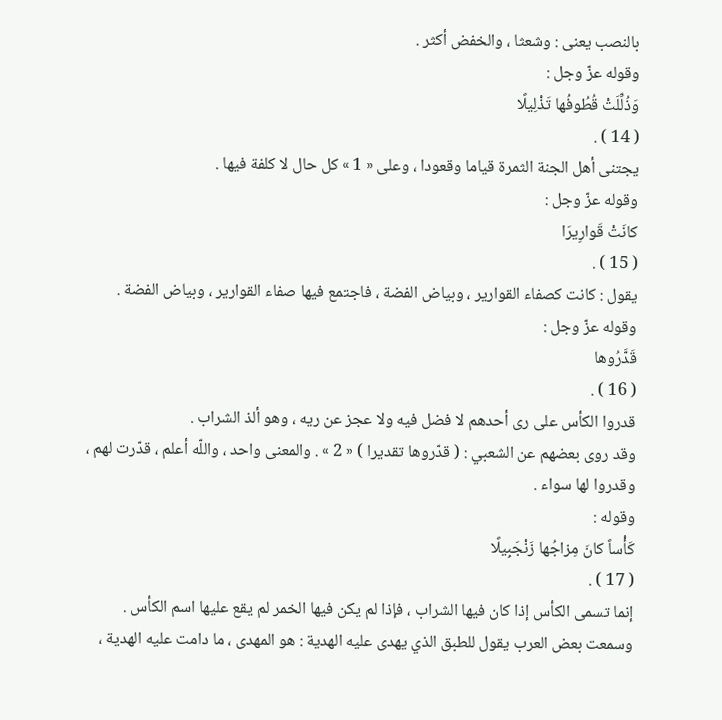بالنصب يعنى : وشعثا ، والخفض أكثر .
وقوله عزّ وجل :
وَذُلِّلَتْ قُطُوفُها تَذْلِيلًا
( 14 ) .
يجتنى أهل الجنة الثمرة قياما وقعودا ، وعلى « 1 » كل حال لا كلفة فيها .
وقوله عزّ وجل :
كانَتْ قَوارِيرَا
( 15 ) .
يقول : كانت كصفاء القوارير ، وبياض الفضة ، فاجتمع فيها صفاء القوارير ، وبياض الفضة .
وقوله عزّ وجل :
قَدَّرُوها
( 16 ) .
قدروا الكأس على رى أحدهم لا فضل فيه ولا عجز عن ريه ، وهو ألذ الشراب .
وقد روى بعضهم عن الشعبي : ( قدّروها تقديرا ) « 2 » . والمعنى واحد ، واللّه أعلم ، قدّرت لهم ، وقدروا لها سواء .
وقوله :
كَأْساً كانَ مِزاجُها زَنْجَبِيلًا
( 17 ) .
إنما تسمى الكأس إذا كان فيها الشراب ، فإذا لم يكن فيها الخمر لم يقع عليها اسم الكأس .
وسمعت بعض العرب يقول للطبق الذي يهدى عليه الهدية : هو المهدى ، ما دامت عليه الهدية ،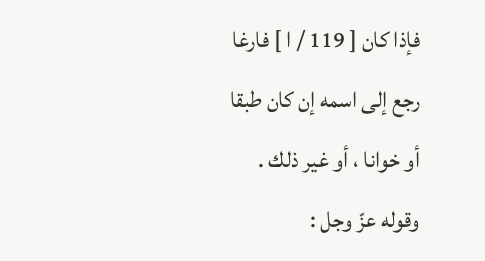فإذا كان [ 119 / ا ] فارغا رجع إلى اسمه إن كان طبقا أو خوانا ، أو غير ذلك .
وقوله عزّ وجل :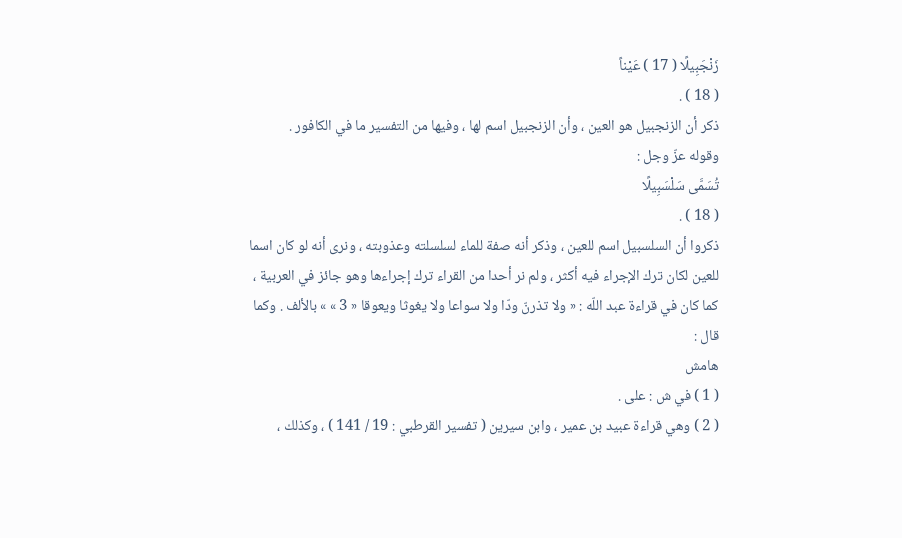زَنْجَبِيلًا ( 17 ) عَيْناً
( 18 ) .
ذكر أن الزنجبيل هو العين ، وأن الزنجبيل اسم لها ، وفيها من التفسير ما في الكافور .
وقوله عزّ وجل :
تُسَمَّى سَلْسَبِيلًا
( 18 ) .
ذكروا أن السلسبيل اسم للعين ، وذكر أنه صفة للماء لسلسلته وعذوبته ، ونرى أنه لو كان اسما للعين لكان ترك الإجراء فيه أكثر ، ولم نر أحدا من القراء ترك إجراءها وهو جائز في العربية ، كما كان في قراءة عبد اللّه : « ولا تذرنّ ودّا ولا سواعا ولا يغوثا ويعوقا « 3 » » بالألف . وكما قال :
هامش
( 1 ) في ش : على .
( 2 ) وهي قراءة عبيد بن عمير ، وابن سيرين ( تفسير القرطبي : 19 / 141 ) ، وكذلك ،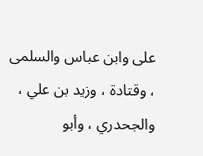على وابن عباس والسلمى ، وقتادة ، وزيد بن علي ، والجحدري ، وأبو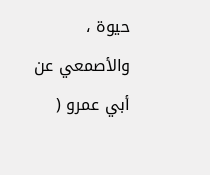حيوة ، والأصمعي عن أبي عمرو (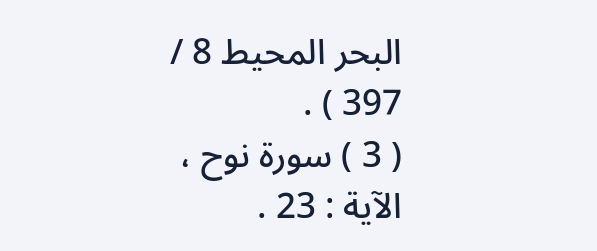البحر المحيط 8 / 397 ) .
( 3 ) سورة نوح ، الآية : 23 .